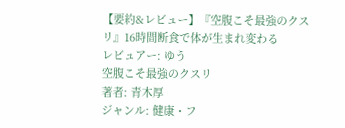【要約&レビュー】『空腹こそ最強のクスリ』16時間断食で体が生まれ変わる
レビュアー: ゆう
空腹こそ最強のクスリ
著者: 青木厚
ジャンル: 健康・フ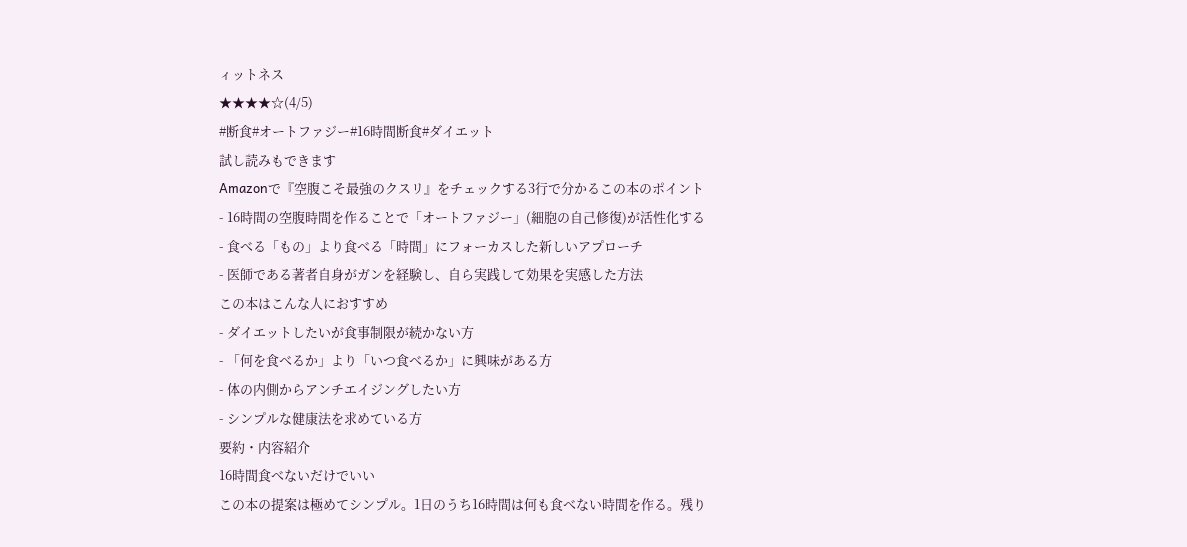ィットネス
★★★★☆(4/5)
#断食#オートファジー#16時間断食#ダイエット
試し読みもできます
Amazonで『空腹こそ最強のクスリ』をチェックする3行で分かるこの本のポイント
- 16時間の空腹時間を作ることで「オートファジー」(細胞の自己修復)が活性化する
- 食べる「もの」より食べる「時間」にフォーカスした新しいアプローチ
- 医師である著者自身がガンを経験し、自ら実践して効果を実感した方法
この本はこんな人におすすめ
- ダイエットしたいが食事制限が続かない方
- 「何を食べるか」より「いつ食べるか」に興味がある方
- 体の内側からアンチエイジングしたい方
- シンプルな健康法を求めている方
要約・内容紹介
16時間食べないだけでいい
この本の提案は極めてシンプル。1日のうち16時間は何も食べない時間を作る。残り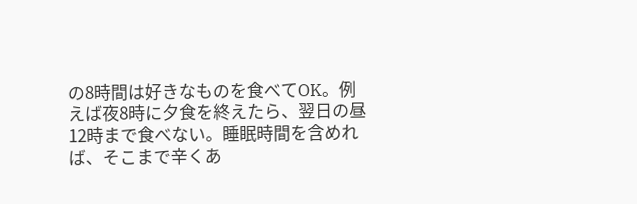の8時間は好きなものを食べてOK。例えば夜8時に夕食を終えたら、翌日の昼12時まで食べない。睡眠時間を含めれば、そこまで辛くあ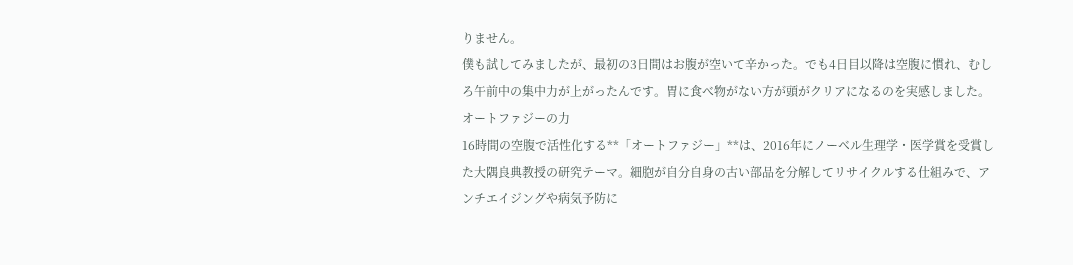りません。
僕も試してみましたが、最初の3日間はお腹が空いて辛かった。でも4日目以降は空腹に慣れ、むしろ午前中の集中力が上がったんです。胃に食べ物がない方が頭がクリアになるのを実感しました。
オートファジーの力
16時間の空腹で活性化する**「オートファジー」**は、2016年にノーベル生理学・医学賞を受賞した大隅良典教授の研究テーマ。細胞が自分自身の古い部品を分解してリサイクルする仕組みで、アンチエイジングや病気予防に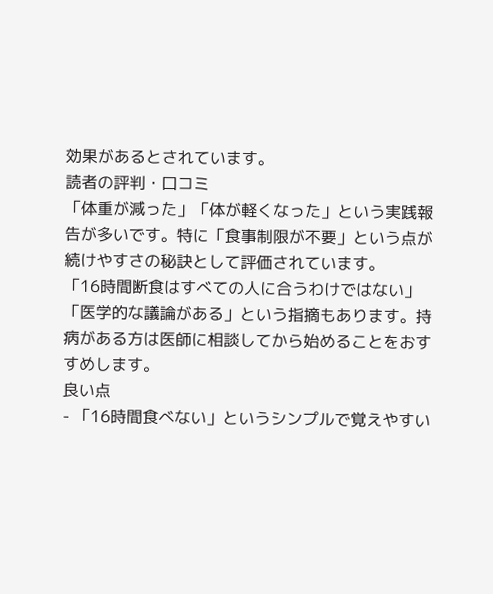効果があるとされています。
読者の評判・口コミ
「体重が減った」「体が軽くなった」という実践報告が多いです。特に「食事制限が不要」という点が続けやすさの秘訣として評価されています。
「16時間断食はすべての人に合うわけではない」「医学的な議論がある」という指摘もあります。持病がある方は医師に相談してから始めることをおすすめします。
良い点
- 「16時間食べない」というシンプルで覚えやすい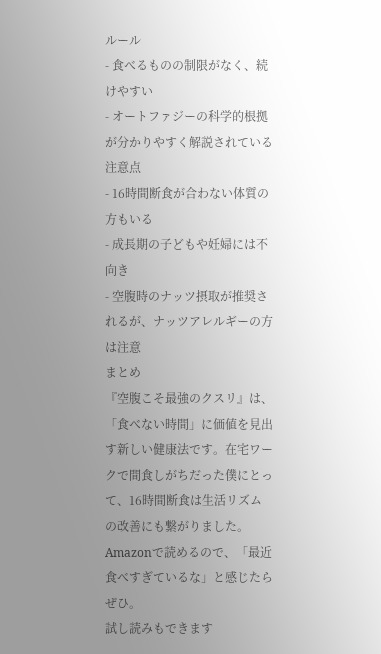ルール
- 食べるものの制限がなく、続けやすい
- オートファジーの科学的根拠が分かりやすく解説されている
注意点
- 16時間断食が合わない体質の方もいる
- 成長期の子どもや妊婦には不向き
- 空腹時のナッツ摂取が推奨されるが、ナッツアレルギーの方は注意
まとめ
『空腹こそ最強のクスリ』は、「食べない時間」に価値を見出す新しい健康法です。在宅ワークで間食しがちだった僕にとって、16時間断食は生活リズムの改善にも繋がりました。
Amazonで読めるので、「最近食べすぎているな」と感じたらぜひ。
試し読みもできます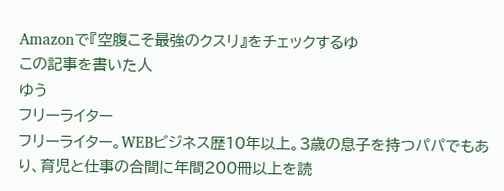Amazonで『空腹こそ最強のクスリ』をチェックするゆ
この記事を書いた人
ゆう
フリーライター
フリーライター。WEBビジネス歴10年以上。3歳の息子を持つパパでもあり、育児と仕事の合間に年間200冊以上を読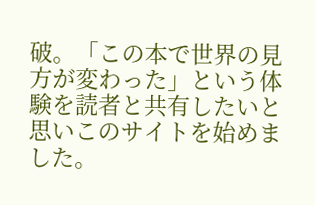破。「この本で世界の見方が変わった」という体験を読者と共有したいと思いこのサイトを始めました。